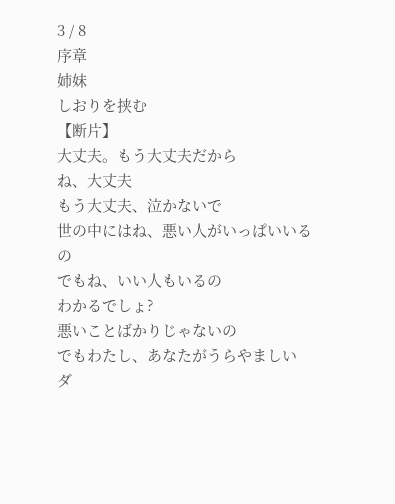3 / 8
序章
姉妹
しおりを挟む
【断片】
大丈夫。もう大丈夫だから
ね、大丈夫
もう大丈夫、泣かないで
世の中にはね、悪い人がいっぱいいるの
でもね、いい人もいるの
わかるでしょ?
悪いことばかりじゃないの
でもわたし、あなたがうらやましい
ダ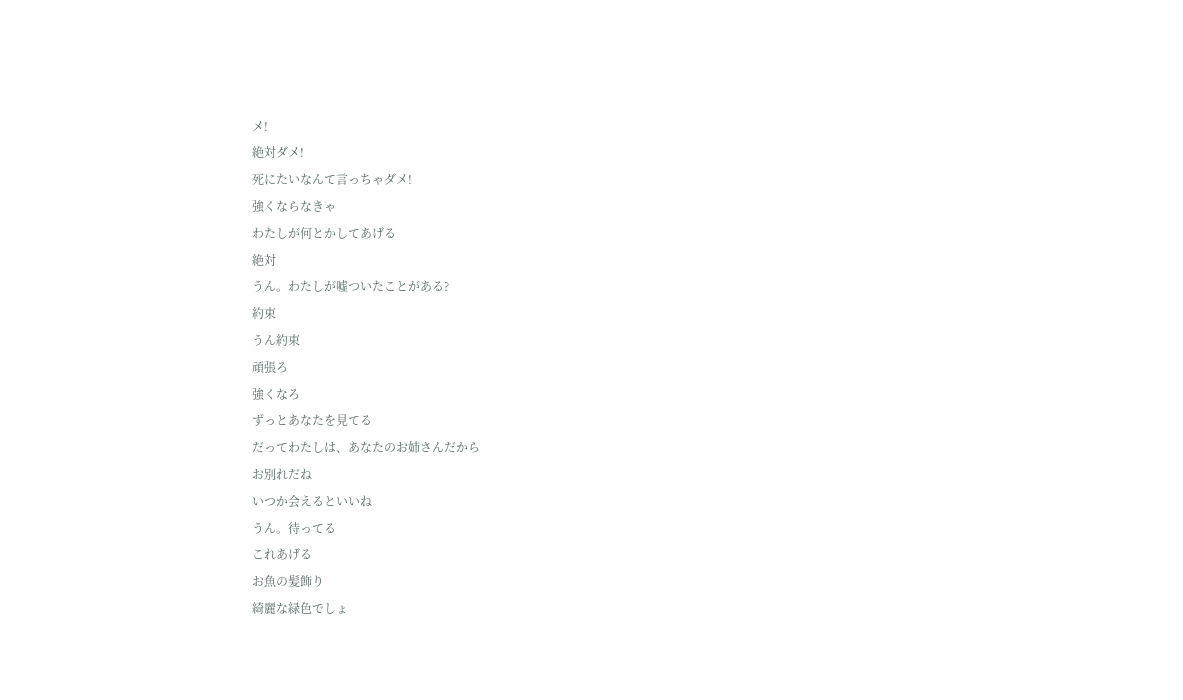メ!
絶対ダメ!
死にたいなんて言っちゃダメ!
強くならなきゃ
わたしが何とかしてあげる
絶対
うん。わたしが嘘ついたことがある?
約束
うん約束
頑張ろ
強くなろ
ずっとあなたを見てる
だってわたしは、あなたのお姉さんだから
お別れだね
いつか会えるといいね
うん。待ってる
これあげる
お魚の髪飾り
綺麗な緑色でしょ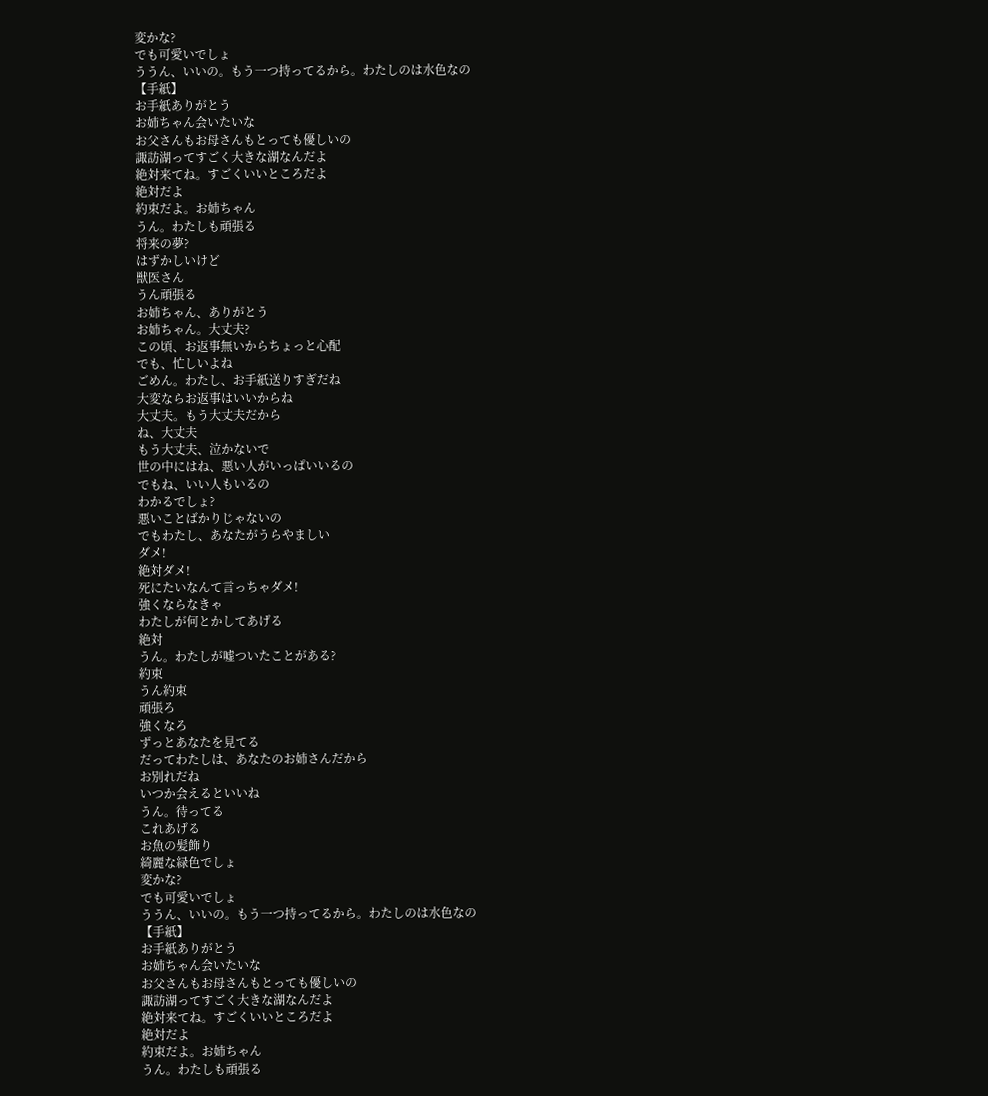変かな?
でも可愛いでしょ
ううん、いいの。もう一つ持ってるから。わたしのは水色なの
【手紙】
お手紙ありがとう
お姉ちゃん会いたいな
お父さんもお母さんもとっても優しいの
諏訪湖ってすごく大きな湖なんだよ
絶対来てね。すごくいいところだよ
絶対だよ
約束だよ。お姉ちゃん
うん。わたしも頑張る
将来の夢?
はずかしいけど
獣医さん
うん頑張る
お姉ちゃん、ありがとう
お姉ちゃん。大丈夫?
この頃、お返事無いからちょっと心配
でも、忙しいよね
ごめん。わたし、お手紙送りすぎだね
大変ならお返事はいいからね
大丈夫。もう大丈夫だから
ね、大丈夫
もう大丈夫、泣かないで
世の中にはね、悪い人がいっぱいいるの
でもね、いい人もいるの
わかるでしょ?
悪いことばかりじゃないの
でもわたし、あなたがうらやましい
ダメ!
絶対ダメ!
死にたいなんて言っちゃダメ!
強くならなきゃ
わたしが何とかしてあげる
絶対
うん。わたしが嘘ついたことがある?
約束
うん約束
頑張ろ
強くなろ
ずっとあなたを見てる
だってわたしは、あなたのお姉さんだから
お別れだね
いつか会えるといいね
うん。待ってる
これあげる
お魚の髪飾り
綺麗な緑色でしょ
変かな?
でも可愛いでしょ
ううん、いいの。もう一つ持ってるから。わたしのは水色なの
【手紙】
お手紙ありがとう
お姉ちゃん会いたいな
お父さんもお母さんもとっても優しいの
諏訪湖ってすごく大きな湖なんだよ
絶対来てね。すごくいいところだよ
絶対だよ
約束だよ。お姉ちゃん
うん。わたしも頑張る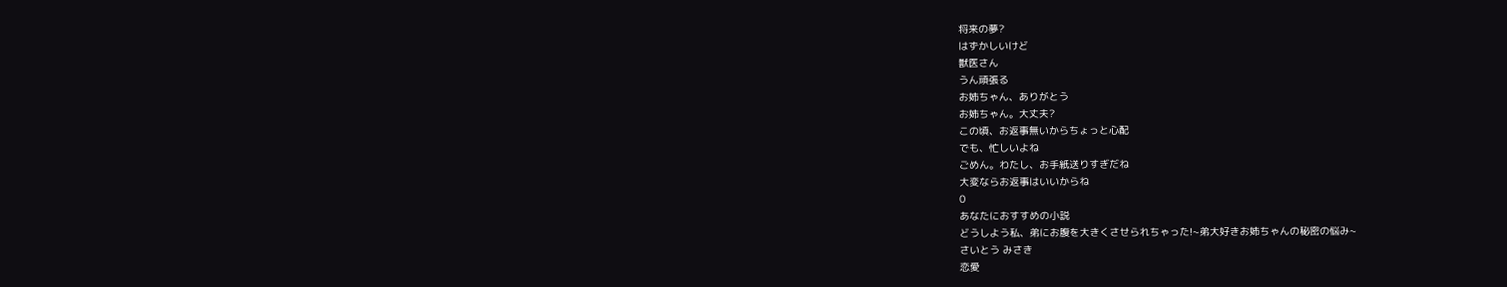将来の夢?
はずかしいけど
獣医さん
うん頑張る
お姉ちゃん、ありがとう
お姉ちゃん。大丈夫?
この頃、お返事無いからちょっと心配
でも、忙しいよね
ごめん。わたし、お手紙送りすぎだね
大変ならお返事はいいからね
0
あなたにおすすめの小説
どうしよう私、弟にお腹を大きくさせられちゃった!~弟大好きお姉ちゃんの秘密の悩み~
さいとう みさき
恋愛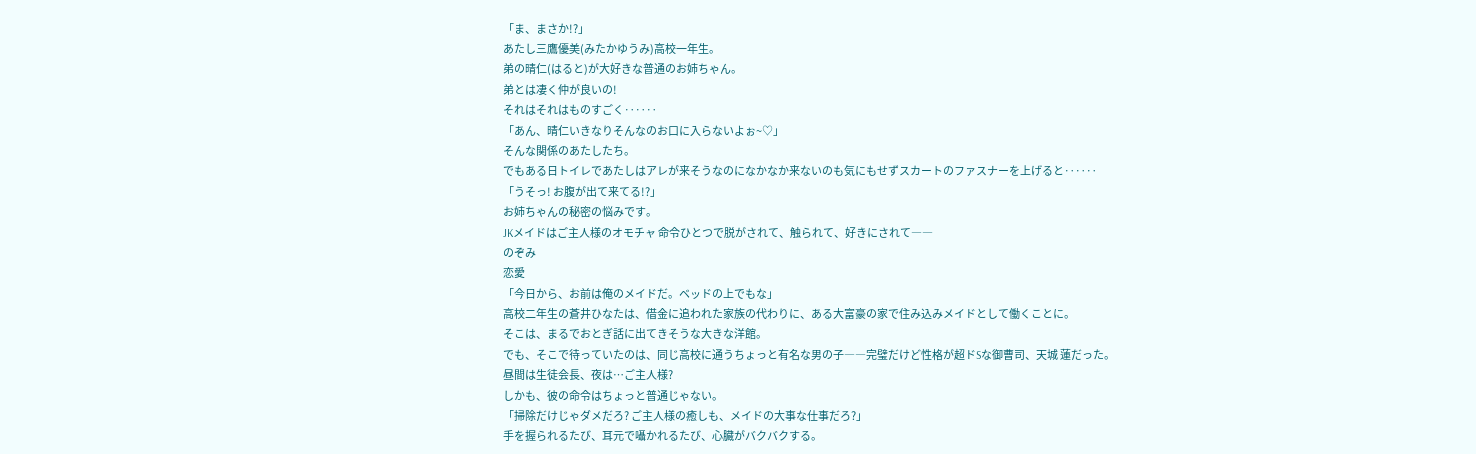「ま、まさか!?」
あたし三鷹優美(みたかゆうみ)高校一年生。
弟の晴仁(はると)が大好きな普通のお姉ちゃん。
弟とは凄く仲が良いの!
それはそれはものすごく‥‥‥
「あん、晴仁いきなりそんなのお口に入らないよぉ~♡」
そんな関係のあたしたち。
でもある日トイレであたしはアレが来そうなのになかなか来ないのも気にもせずスカートのファスナーを上げると‥‥‥
「うそっ! お腹が出て来てる!?」
お姉ちゃんの秘密の悩みです。
JKメイドはご主人様のオモチャ 命令ひとつで脱がされて、触られて、好きにされて――
のぞみ
恋愛
「今日から、お前は俺のメイドだ。ベッドの上でもな」
高校二年生の蒼井ひなたは、借金に追われた家族の代わりに、ある大富豪の家で住み込みメイドとして働くことに。
そこは、まるでおとぎ話に出てきそうな大きな洋館。
でも、そこで待っていたのは、同じ高校に通うちょっと有名な男の子――完璧だけど性格が超ドSな御曹司、天城 蓮だった。
昼間は生徒会長、夜は…ご主人様?
しかも、彼の命令はちょっと普通じゃない。
「掃除だけじゃダメだろ? ご主人様の癒しも、メイドの大事な仕事だろ?」
手を握られるたび、耳元で囁かれるたび、心臓がバクバクする。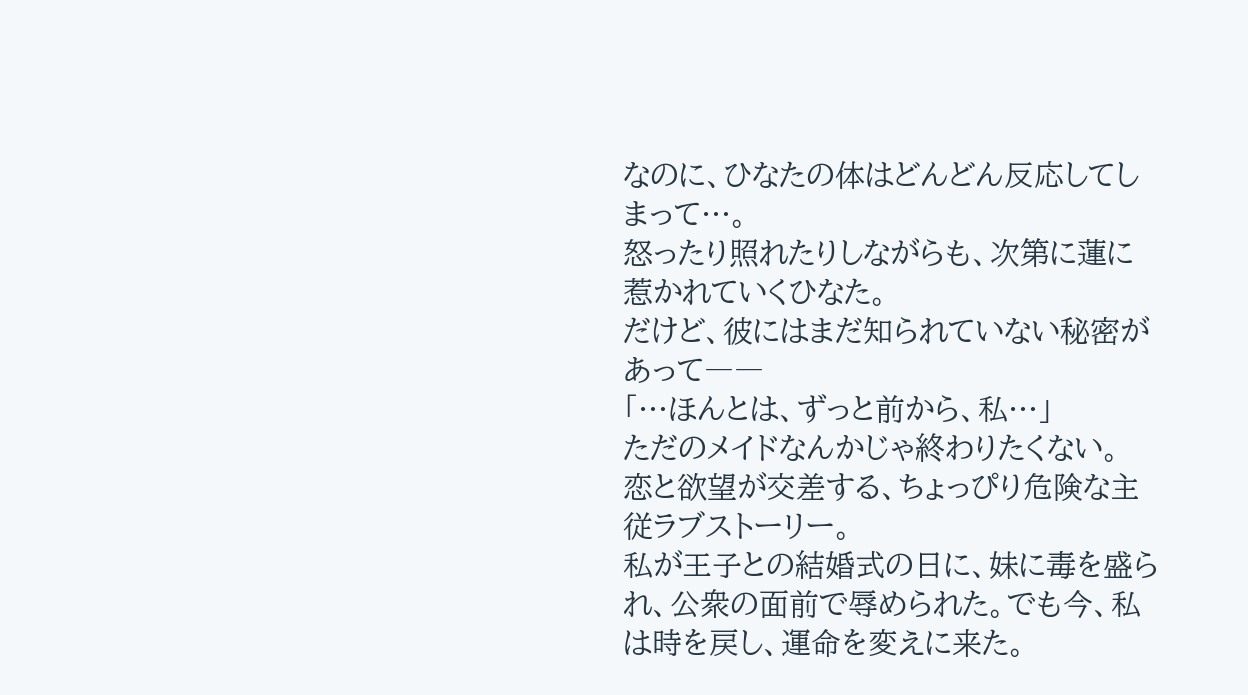なのに、ひなたの体はどんどん反応してしまって…。
怒ったり照れたりしながらも、次第に蓮に惹かれていくひなた。
だけど、彼にはまだ知られていない秘密があって――
「…ほんとは、ずっと前から、私…」
ただのメイドなんかじゃ終わりたくない。
恋と欲望が交差する、ちょっぴり危険な主従ラブストーリー。
私が王子との結婚式の日に、妹に毒を盛られ、公衆の面前で辱められた。でも今、私は時を戻し、運命を変えに来た。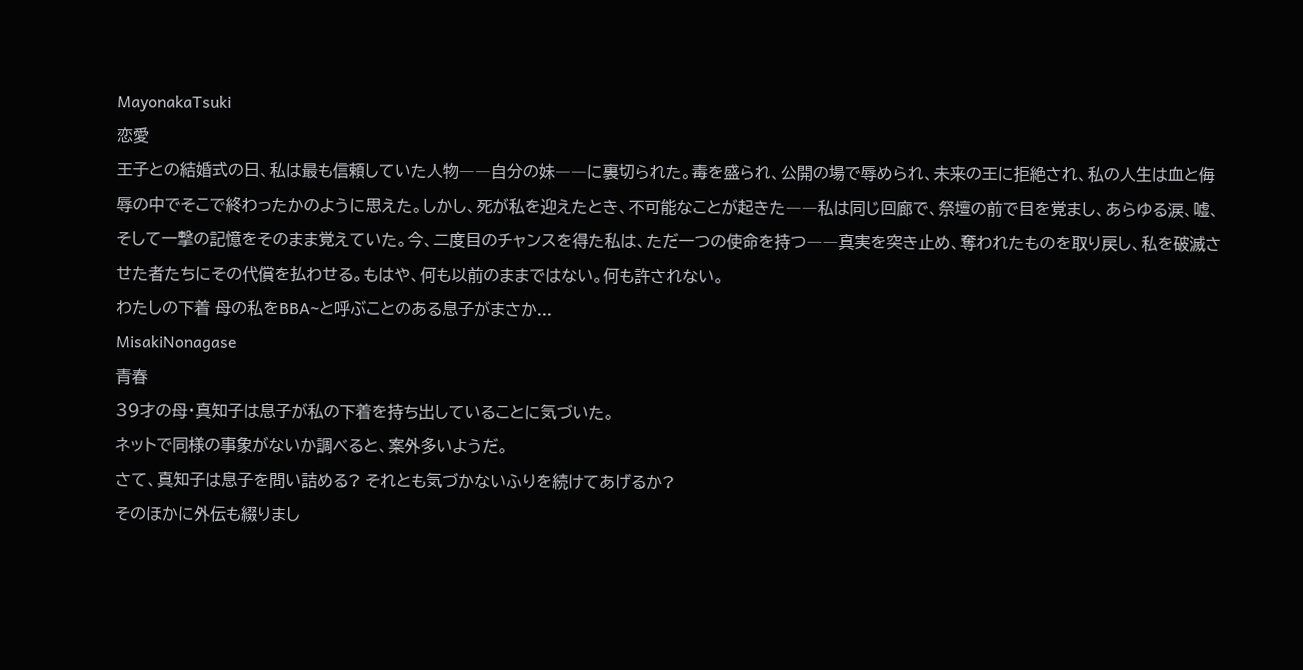MayonakaTsuki
恋愛
王子との結婚式の日、私は最も信頼していた人物――自分の妹――に裏切られた。毒を盛られ、公開の場で辱められ、未来の王に拒絶され、私の人生は血と侮辱の中でそこで終わったかのように思えた。しかし、死が私を迎えたとき、不可能なことが起きた――私は同じ回廊で、祭壇の前で目を覚まし、あらゆる涙、嘘、そして一撃の記憶をそのまま覚えていた。今、二度目のチャンスを得た私は、ただ一つの使命を持つ――真実を突き止め、奪われたものを取り戻し、私を破滅させた者たちにその代償を払わせる。もはや、何も以前のままではない。何も許されない。
わたしの下着 母の私をBBA~と呼ぶことのある息子がまさか...
MisakiNonagase
青春
39才の母・真知子は息子が私の下着を持ち出していることに気づいた。
ネットで同様の事象がないか調べると、案外多いようだ。
さて、真知子は息子を問い詰める? それとも気づかないふりを続けてあげるか?
そのほかに外伝も綴りまし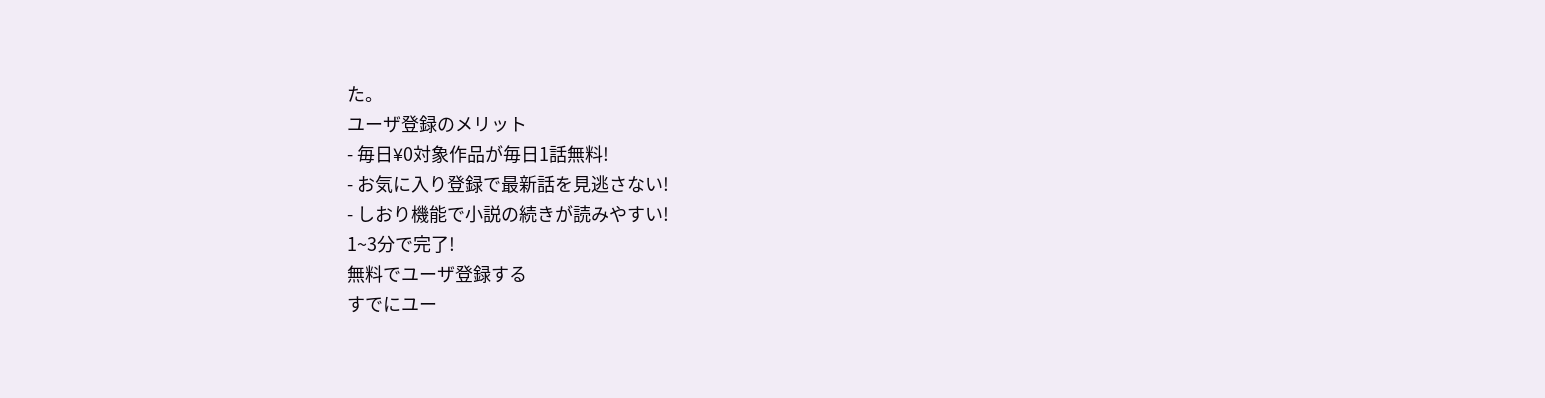た。
ユーザ登録のメリット
- 毎日¥0対象作品が毎日1話無料!
- お気に入り登録で最新話を見逃さない!
- しおり機能で小説の続きが読みやすい!
1~3分で完了!
無料でユーザ登録する
すでにユー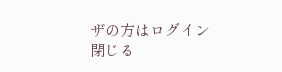ザの方はログイン
閉じる